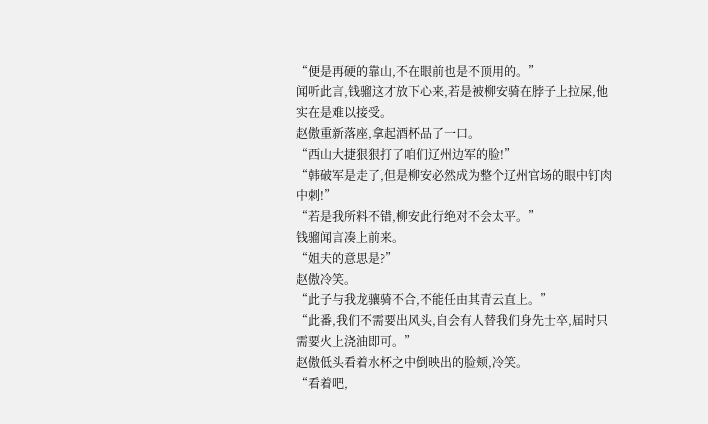“便是再硬的靠山,不在眼前也是不顶用的。”
闻听此言,钱骝这才放下心来,若是被柳安骑在脖子上拉屎,他实在是难以接受。
赵傲重新落座,拿起酒杯品了一口。
“西山大捷狠狠打了咱们辽州边军的脸!”
“韩破军是走了,但是柳安必然成为整个辽州官场的眼中钉肉中刺!”
“若是我所料不错,柳安此行绝对不会太平。”
钱骝闻言凑上前来。
“姐夫的意思是?”
赵傲冷笑。
“此子与我龙骧骑不合,不能任由其青云直上。”
“此番,我们不需要出风头,自会有人替我们身先士卒,届时只需要火上浇油即可。”
赵傲低头看着水杯之中倒映出的脸颊,冷笑。
“看着吧,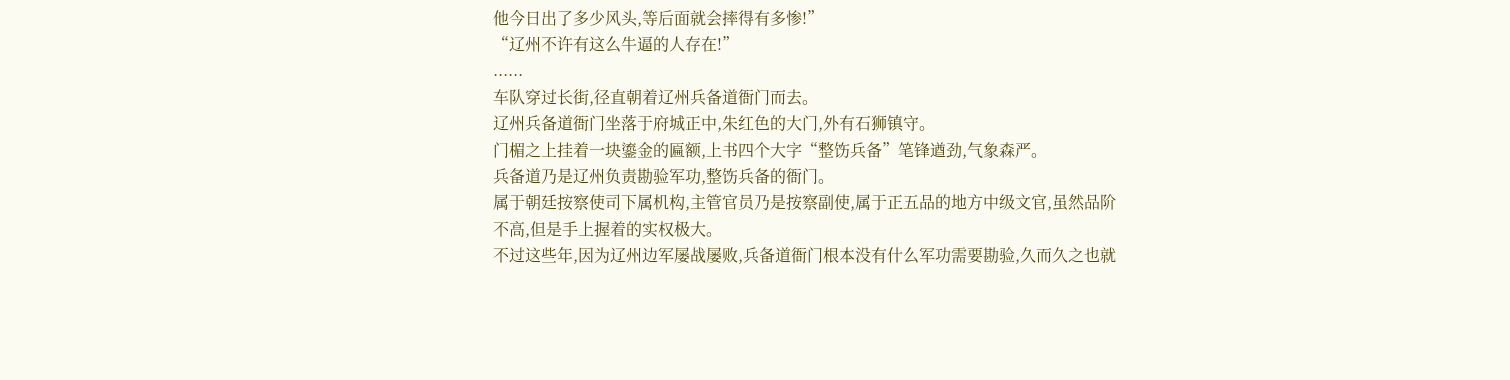他今日出了多少风头,等后面就会摔得有多惨!”
“辽州不许有这么牛逼的人存在!”
......
车队穿过长街,径直朝着辽州兵备道衙门而去。
辽州兵备道衙门坐落于府城正中,朱红色的大门,外有石狮镇守。
门楣之上挂着一块鎏金的匾额,上书四个大字“整饬兵备”笔锋遒劲,气象森严。
兵备道乃是辽州负责勘验军功,整饬兵备的衙门。
属于朝廷按察使司下属机构,主管官员乃是按察副使,属于正五品的地方中级文官,虽然品阶不高,但是手上握着的实权极大。
不过这些年,因为辽州边军屡战屡败,兵备道衙门根本没有什么军功需要勘验,久而久之也就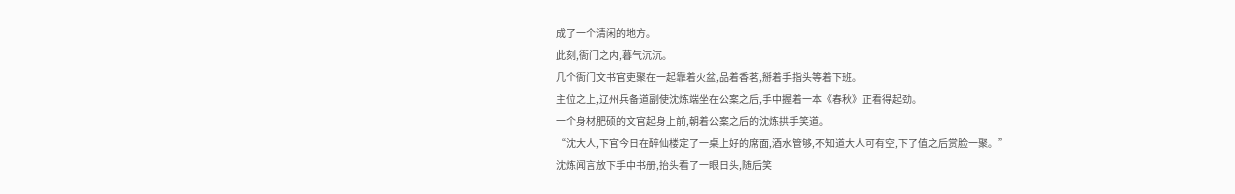成了一个清闲的地方。
此刻,衙门之内,暮气沉沉。
几个衙门文书官吏聚在一起靠着火盆,品着香茗,掰着手指头等着下班。
主位之上,辽州兵备道副使沈炼端坐在公案之后,手中握着一本《春秋》正看得起劲。
一个身材肥硕的文官起身上前,朝着公案之后的沈炼拱手笑道。
“沈大人,下官今日在醉仙楼定了一桌上好的席面,酒水管够,不知道大人可有空,下了值之后赏脸一聚。”
沈炼闻言放下手中书册,抬头看了一眼日头,随后笑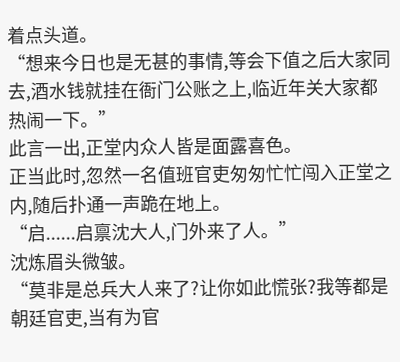着点头道。
“想来今日也是无甚的事情,等会下值之后大家同去,酒水钱就挂在衙门公账之上,临近年关大家都热闹一下。”
此言一出,正堂内众人皆是面露喜色。
正当此时,忽然一名值班官吏匆匆忙忙闯入正堂之内,随后扑通一声跪在地上。
“启......启禀沈大人,门外来了人。”
沈炼眉头微皱。
“莫非是总兵大人来了?让你如此慌张?我等都是朝廷官吏,当有为官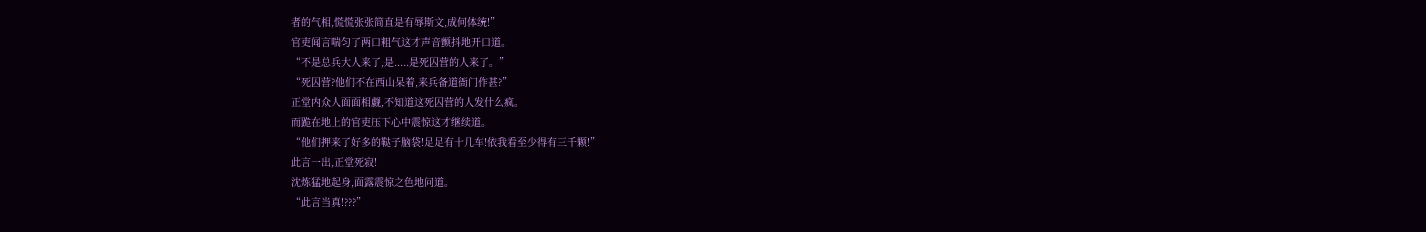者的气相,慌慌张张简直是有辱斯文,成何体统!”
官吏闻言喘匀了两口粗气这才声音颤抖地开口道。
“不是总兵大人来了,是.....是死囚营的人来了。”
“死囚营?他们不在西山呆着,来兵备道衙门作甚?”
正堂内众人面面相觑,不知道这死囚营的人发什么疯。
而跪在地上的官吏压下心中震惊这才继续道。
“他们押来了好多的鞑子脑袋!足足有十几车!依我看至少得有三千颗!”
此言一出,正堂死寂!
沈炼猛地起身,面露震惊之色地问道。
“此言当真!???”